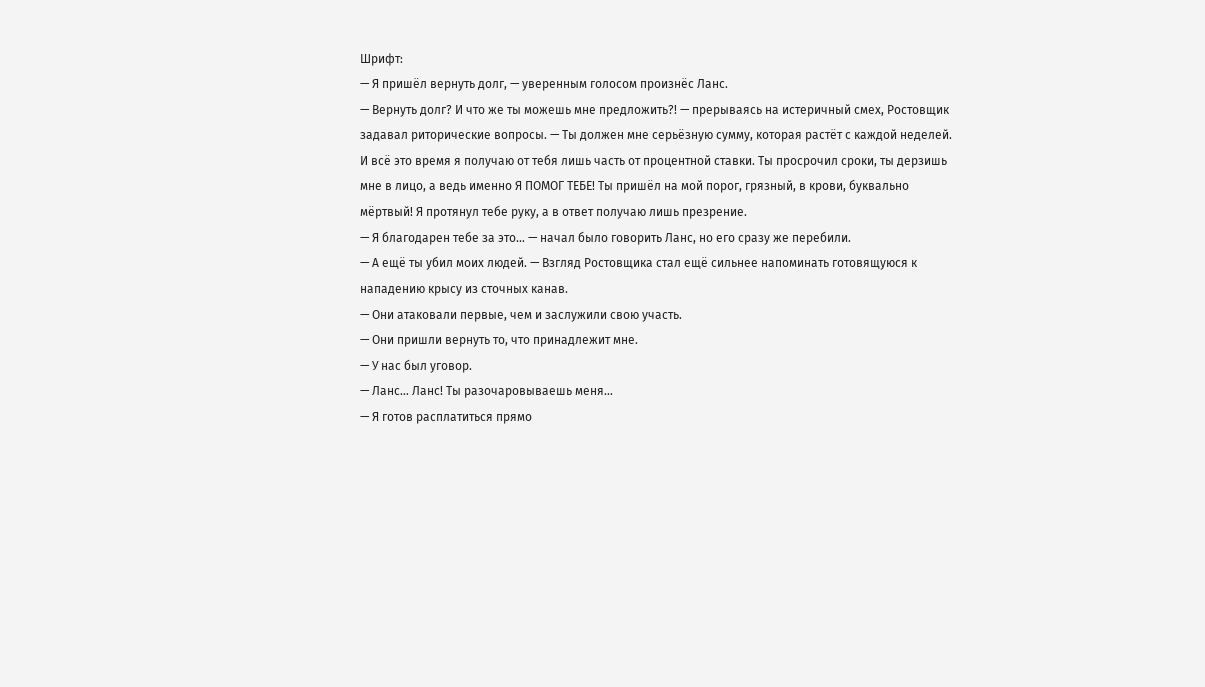Шрифт:
— Я пришёл вернуть долг, — уверенным голосом произнёс Ланс.
— Вернуть долг? И что же ты можешь мне предложить?! — прерываясь на истеричный смех, Ростовщик задавал риторические вопросы. — Ты должен мне серьёзную сумму, которая растёт с каждой неделей. И всё это время я получаю от тебя лишь часть от процентной ставки. Ты просрочил сроки, ты дерзишь мне в лицо, а ведь именно Я ПОМОГ ТЕБЕ! Ты пришёл на мой порог, грязный, в крови, буквально мёртвый! Я протянул тебе руку, а в ответ получаю лишь презрение.
— Я благодарен тебе за это… — начал было говорить Ланс, но его сразу же перебили.
— А ещё ты убил моих людей. — Взгляд Ростовщика стал ещё сильнее напоминать готовящуюся к нападению крысу из сточных канав.
— Они атаковали первые, чем и заслужили свою участь.
— Они пришли вернуть то, что принадлежит мне.
— У нас был уговор.
— Ланс… Ланс! Ты разочаровываешь меня…
— Я готов расплатиться прямо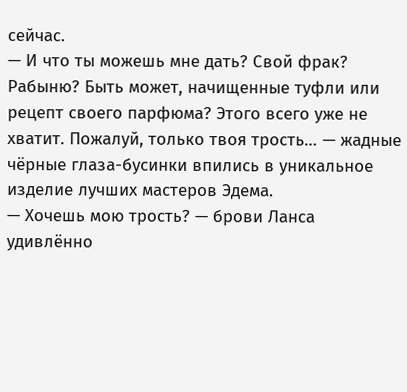сейчас.
— И что ты можешь мне дать? Свой фрак? Рабыню? Быть может, начищенные туфли или рецепт своего парфюма? Этого всего уже не хватит. Пожалуй, только твоя трость… — жадные чёрные глаза-бусинки впились в уникальное изделие лучших мастеров Эдема.
— Хочешь мою трость? — брови Ланса удивлённо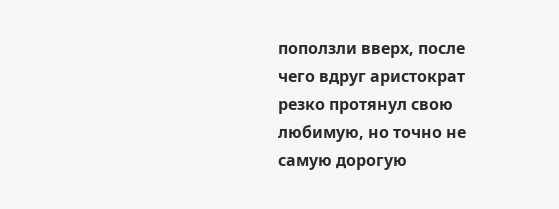поползли вверх, после чего вдруг аристократ резко протянул свою любимую, но точно не самую дорогую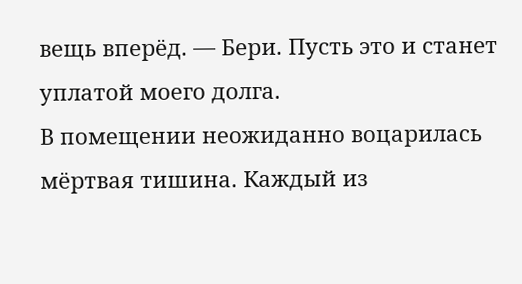вещь вперёд. — Бери. Пусть это и станет уплатой моего долга.
В помещении неожиданно воцарилась мёртвая тишина. Каждый из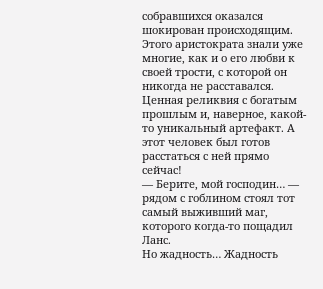собравшихся оказался шокирован происходящим. Этого аристократа знали уже многие, как и о его любви к своей трости, с которой он никогда не расставался. Ценная реликвия с богатым прошлым и, наверное, какой-то уникальный артефакт. А этот человек был готов расстаться с ней прямо сейчас!
— Берите, мой господин… — рядом с гоблином стоял тот самый выживший маг, которого когда-то пощадил Ланс.
Но жадность… Жадность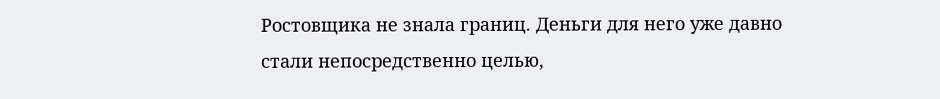Ростовщика не знала границ. Деньги для него уже давно стали непосредственно целью,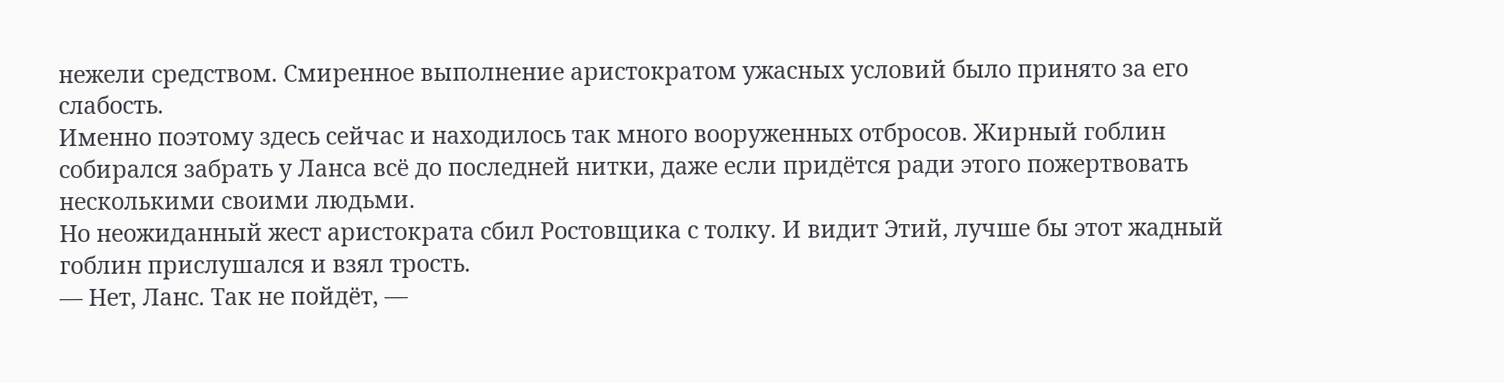нежели средством. Смиренное выполнение аристократом ужасных условий было принято за его слабость.
Именно поэтому здесь сейчас и находилось так много вооруженных отбросов. Жирный гоблин собирался забрать у Ланса всё до последней нитки, даже если придётся ради этого пожертвовать несколькими своими людьми.
Но неожиданный жест аристократа сбил Ростовщика с толку. И видит Этий, лучше бы этот жадный гоблин прислушался и взял трость.
— Нет, Ланс. Так не пойдёт, —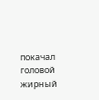покачал головой жирный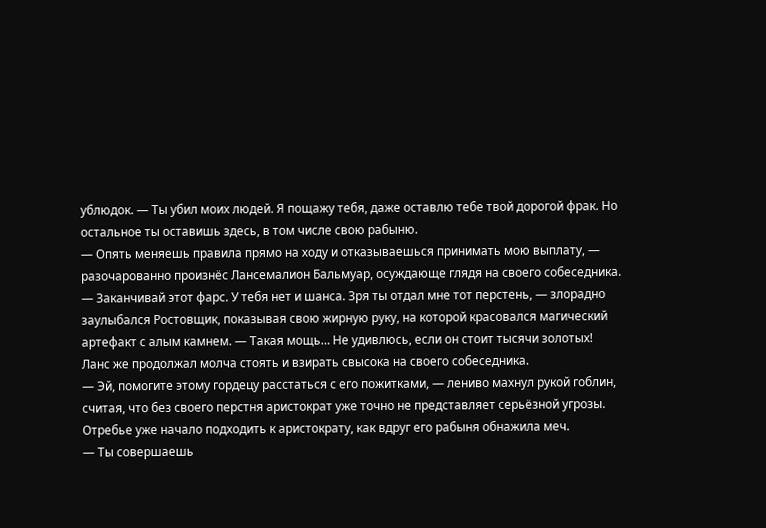ублюдок. — Ты убил моих людей. Я пощажу тебя, даже оставлю тебе твой дорогой фрак. Но остальное ты оставишь здесь, в том числе свою рабыню.
— Опять меняешь правила прямо на ходу и отказываешься принимать мою выплату, — разочарованно произнёс Лансемалион Бальмуар, осуждающе глядя на своего собеседника.
— Заканчивай этот фарс. У тебя нет и шанса. Зря ты отдал мне тот перстень, — злорадно заулыбался Ростовщик, показывая свою жирную руку, на которой красовался магический артефакт с алым камнем. — Такая мощь… Не удивлюсь, если он стоит тысячи золотых!
Ланс же продолжал молча стоять и взирать свысока на своего собеседника.
— Эй, помогите этому гордецу расстаться с его пожитками, — лениво махнул рукой гоблин, считая, что без своего перстня аристократ уже точно не представляет серьёзной угрозы.
Отребье уже начало подходить к аристократу, как вдруг его рабыня обнажила меч.
— Ты совершаешь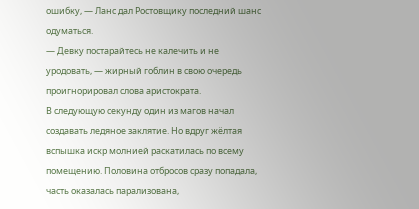ошибку, — Ланс дал Ростовщику последний шанс одуматься.
— Девку постарайтесь не калечить и не уродовать, — жирный гоблин в свою очередь проигнорировал слова аристократа.
В следующую секунду один из магов начал создавать ледяное заклятие. Но вдруг жёлтая вспышка искр молнией раскатилась по всему помещению. Половина отбросов сразу попадала, часть оказалась парализована,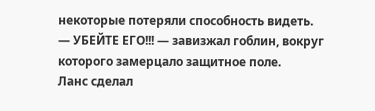некоторые потеряли способность видеть.
— УБЕЙТЕ ЕГО!!! — завизжал гоблин, вокруг которого замерцало защитное поле.
Ланс сделал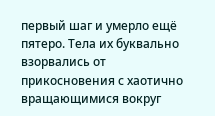первый шаг и умерло ещё пятеро. Тела их буквально взорвались от прикосновения с хаотично вращающимися вокруг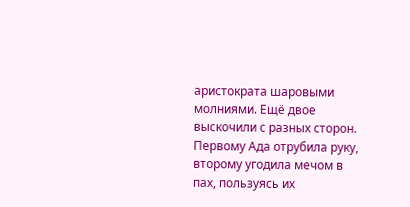аристократа шаровыми молниями. Ещё двое выскочили с разных сторон. Первому Ада отрубила руку, второму угодила мечом в пах, пользуясь их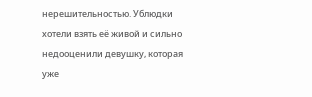нерешительностью. Ублюдки хотели взять её живой и сильно недооценили девушку, которая уже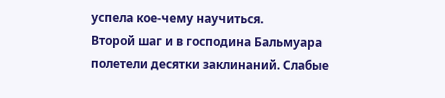успела кое-чему научиться.
Второй шаг и в господина Бальмуара полетели десятки заклинаний. Слабые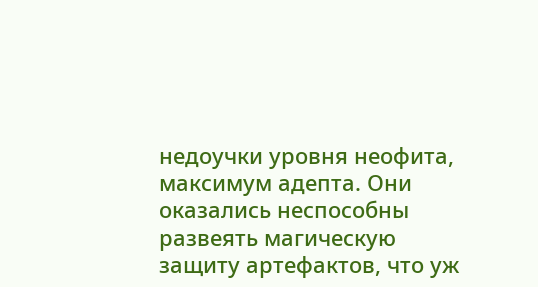недоучки уровня неофита, максимум адепта. Они оказались неспособны развеять магическую защиту артефактов, что уж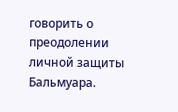говорить о преодолении личной защиты Бальмуара.